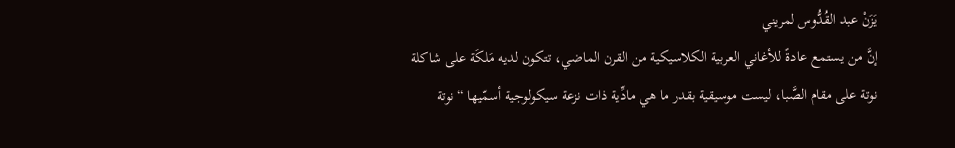يَزَنْ عبد القُدُّوس لمريني
إنَّ من يستمع عادةً للأغاني العربية الكلاسيكية من القرن الماضي، تتكون لديه مَلكَة على شاكلة نوتة على مقام الصَّبا، ليست موسيقية بقدر ما هي مادِّية ذات نزعة سيكولوجية أسمّيها “نوتة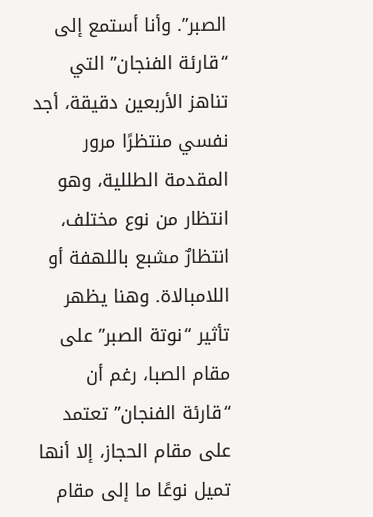الصبر”. وأنا أستمع إلى “قارئة الفنجان” التي تناهز الأربعين دقيقة، أجد نفسي منتظرًا مرور المقدمة الطللية، وهو انتظار من نوع مختلف، انتظارٌ مشبع باللهفة أو اللامبالاة. وهنا يظهر تأثير “نوتة الصبر” على مقام الصبا، رغم أن “قارئة الفنجان” تعتمد على مقام الحجاز، إلا أنها تميل نوعًا ما إلى مقام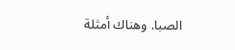الصبا. وهناك أمثلة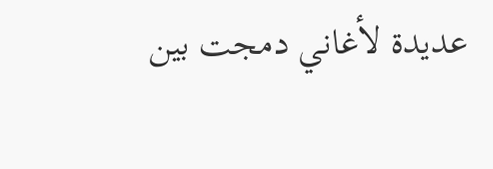عديدة لأغاني دمجت بين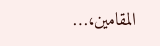المقامين،…